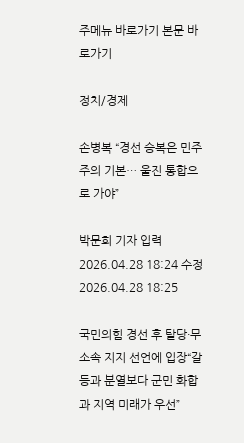주메뉴 바로가기 본문 바로가기

정치/경제

손병복 “경선 승복은 민주주의 기본… 울진 통합으로 가야”

박문희 기자 입력 2026.04.28 18:24 수정 2026.04.28 18:25

국민의힘 경선 후 탈당·무소속 지지 선언에 입장“갈등과 분열보다 군민 화합과 지역 미래가 우선”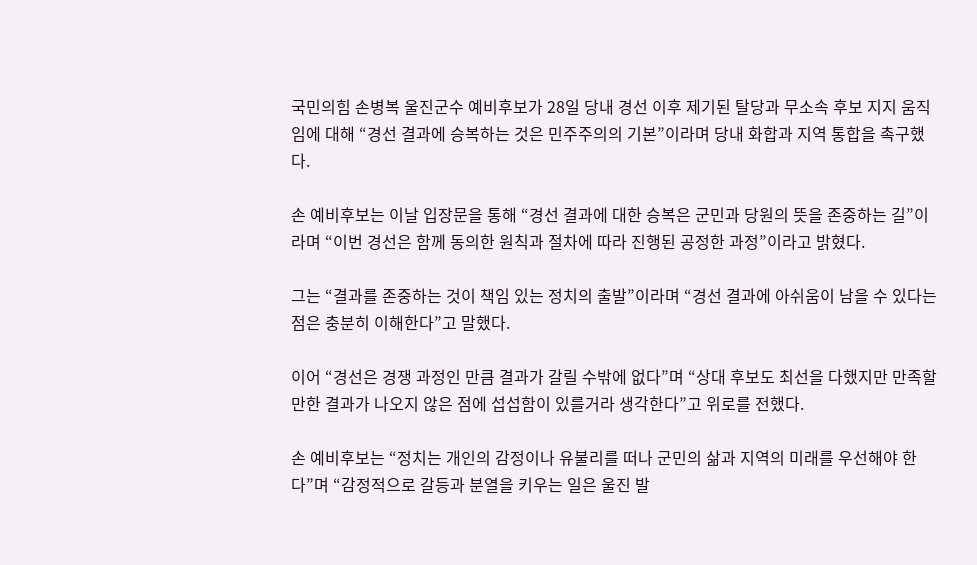국민의힘 손병복 울진군수 예비후보가 28일 당내 경선 이후 제기된 탈당과 무소속 후보 지지 움직임에 대해 “경선 결과에 승복하는 것은 민주주의의 기본”이라며 당내 화합과 지역 통합을 촉구했다.

손 예비후보는 이날 입장문을 통해 “경선 결과에 대한 승복은 군민과 당원의 뜻을 존중하는 길”이라며 “이번 경선은 함께 동의한 원칙과 절차에 따라 진행된 공정한 과정”이라고 밝혔다.

그는 “결과를 존중하는 것이 책임 있는 정치의 출발”이라며 “경선 결과에 아쉬움이 남을 수 있다는 점은 충분히 이해한다”고 말했다.

이어 “경선은 경쟁 과정인 만큼 결과가 갈릴 수밖에 없다”며 “상대 후보도 최선을 다했지만 만족할 만한 결과가 나오지 않은 점에 섭섭함이 있를거라 생각한다”고 위로를 전했다.

손 예비후보는 “정치는 개인의 감정이나 유불리를 떠나 군민의 삶과 지역의 미래를 우선해야 한다”며 “감정적으로 갈등과 분열을 키우는 일은 울진 발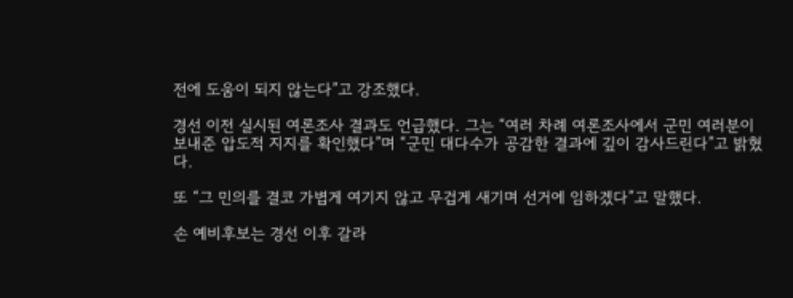전에 도움이 되지 않는다”고 강조했다.

경선 이전 실시된 여론조사 결과도 언급했다. 그는 “여러 차례 여론조사에서 군민 여러분이 보내준 압도적 지지를 확인했다”며 “군민 대다수가 공감한 결과에 깊이 감사드린다”고 밝혔다.

또 “그 민의를 결코 가볍게 여기지 않고 무겁게 새기며 선거에 임하겠다”고 말했다.

손 예비후보는 경선 이후 갈라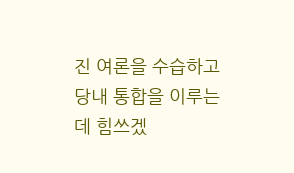진 여론을 수습하고 당내 통합을 이루는 데 힘쓰겠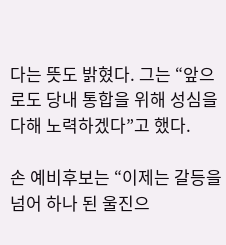다는 뜻도 밝혔다. 그는 “앞으로도 당내 통합을 위해 성심을 다해 노력하겠다”고 했다.

손 예비후보는 “이제는 갈등을 넘어 하나 된 울진으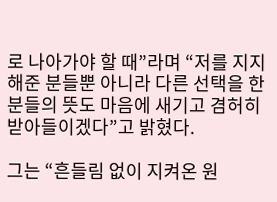로 나아가야 할 때”라며 “저를 지지해준 분들뿐 아니라 다른 선택을 한 분들의 뜻도 마음에 새기고 겸허히 받아들이겠다”고 밝혔다.

그는 “흔들림 없이 지켜온 원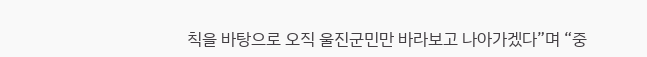칙을 바탕으로 오직 울진군민만 바라보고 나아가겠다”며 “중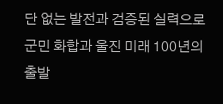단 없는 발전과 검증된 실력으로 군민 화합과 울진 미래 100년의 출발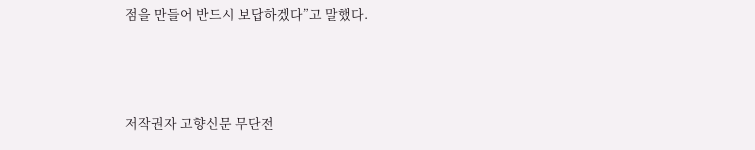점을 만들어 반드시 보답하겠다”고 말했다.



저작권자 고향신문 무단전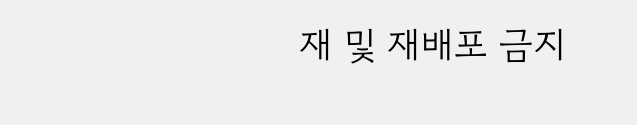재 및 재배포 금지